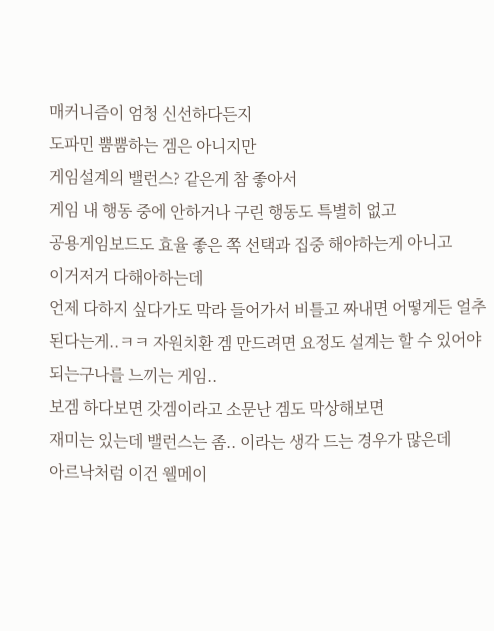매커니즘이 엄청 신선하다든지
도파민 뿜뿜하는 겜은 아니지만
게임설계의 밸런스? 같은게 참 좋아서
게임 내 행동 중에 안하거나 구린 행동도 특별히 없고
공용게임보드도 효율 좋은 쪽 선택과 집중 해야하는게 아니고
이거저거 다해아하는데
언제 다하지 싶다가도 막라 들어가서 비틀고 짜내면 어떻게든 얼추된다는게..ㅋㅋ 자원치환 겜 만드려면 요정도 설계는 할 수 있어야되는구나를 느끼는 게임..
보겜 하다보면 갓겜이라고 소문난 겜도 막상해보면
재미는 있는데 밸런스는 좀.. 이라는 생각 드는 경우가 많은데
아르낙처럼 이건 웰메이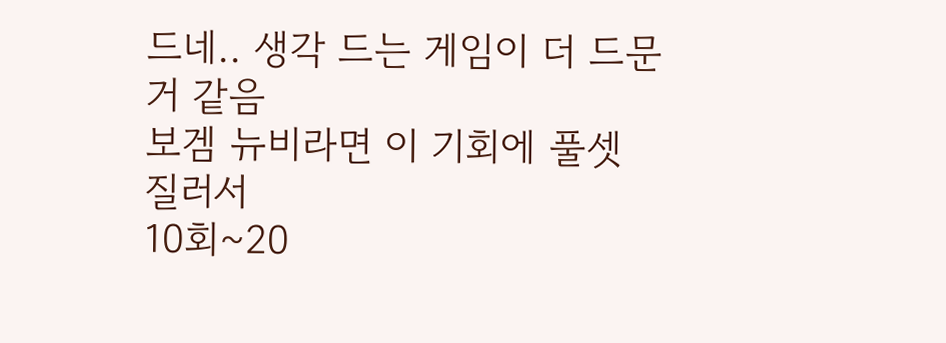드네.. 생각 드는 게임이 더 드문거 같음
보겜 뉴비라면 이 기회에 풀셋 질러서
10회~20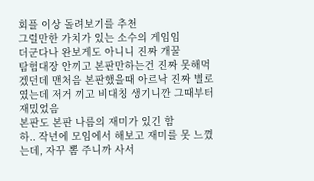회플 이상 돌려보기를 추천
그럴만한 가치가 있는 소수의 게임임
더군다나 완보게도 아니니 진짜 개꿀
탐험대장 안끼고 본판만하는건 진짜 못해먹겠던데 맨처음 본판했을때 아르낙 진짜 별로였는데 저거 끼고 비대칭 생기니깐 그때부터 재밌었음
본판도 본판 나름의 재미가 있긴 함
하.. 작년에 모임에서 해보고 재미를 못 느꼈는데, 자꾸 뽐 주니까 사서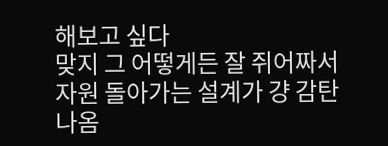해보고 싶다
맞지 그 어떻게든 잘 쥐어짜서 자원 돌아가는 설계가 걍 감탄나옴